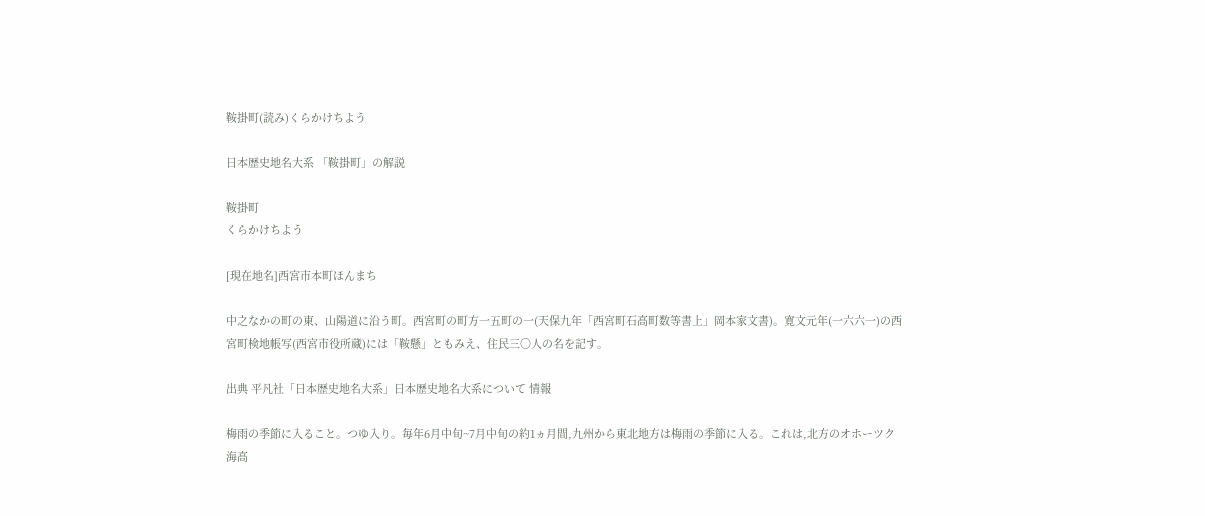鞍掛町(読み)くらかけちよう

日本歴史地名大系 「鞍掛町」の解説

鞍掛町
くらかけちよう

[現在地名]西宮市本町ほんまち

中之なかの町の東、山陽道に沿う町。西宮町の町方一五町の一(天保九年「西宮町石高町数等書上」岡本家文書)。寛文元年(一六六一)の西宮町検地帳写(西宮市役所蔵)には「鞍懸」ともみえ、住民三〇人の名を記す。

出典 平凡社「日本歴史地名大系」日本歴史地名大系について 情報

梅雨の季節に入ること。つゆ入り。毎年6月中旬~7月中旬の約1ヵ月間,九州から東北地方は梅雨の季節に入る。これは,北方のオホーツク海高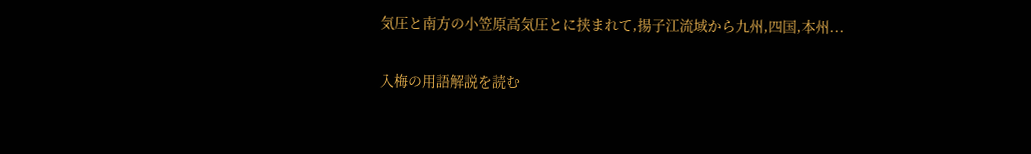気圧と南方の小笠原高気圧とに挟まれて,揚子江流域から九州,四国,本州...

入梅の用語解説を読む